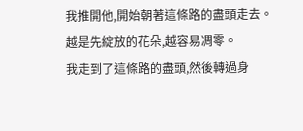我推開他,開始朝著這條路的盡頭走去。
越是先綻放的花朵,越容易凋零。
我走到了這條路的盡頭,然後轉過身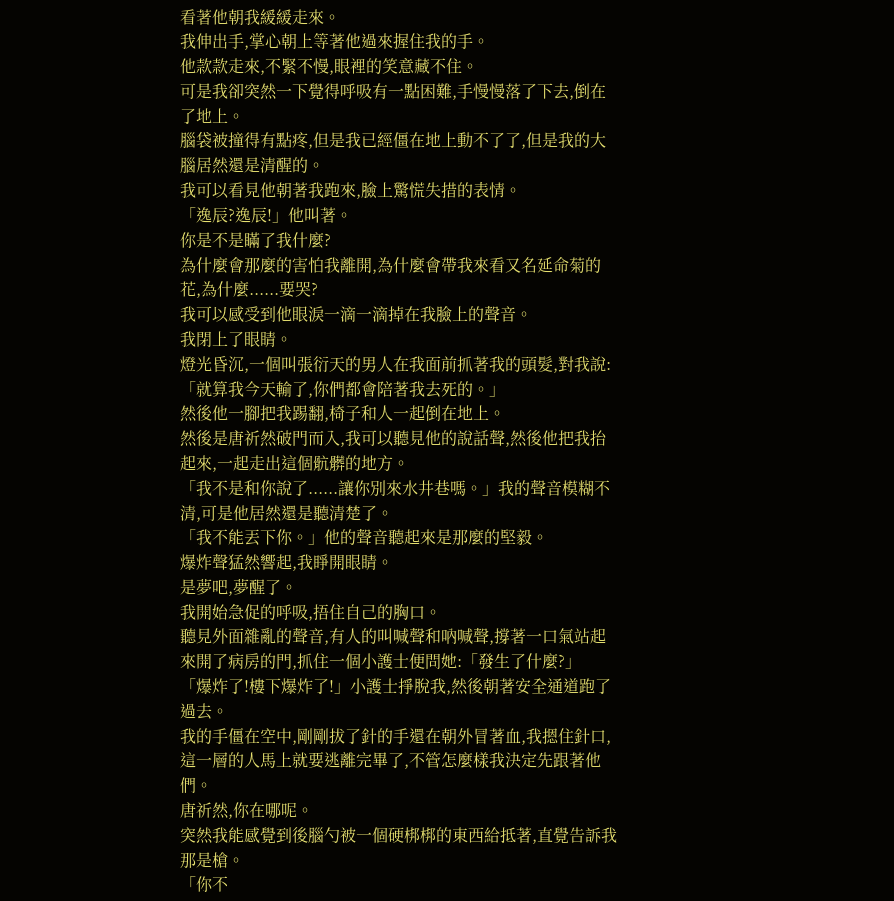看著他朝我緩緩走來。
我伸出手,掌心朝上等著他過來握住我的手。
他款款走來,不緊不慢,眼裡的笑意藏不住。
可是我卻突然一下覺得呼吸有一點困難,手慢慢落了下去,倒在了地上。
腦袋被撞得有點疼,但是我已經僵在地上動不了了,但是我的大腦居然還是清醒的。
我可以看見他朝著我跑來,臉上驚慌失措的表情。
「逸辰?逸辰!」他叫著。
你是不是瞞了我什麼?
為什麼會那麼的害怕我離開,為什麼會帶我來看又名延命菊的花,為什麼......要哭?
我可以感受到他眼淚一滴一滴掉在我臉上的聲音。
我閉上了眼睛。
燈光昏沉,一個叫張衍天的男人在我面前抓著我的頭髮,對我說:「就算我今天輸了,你們都會陪著我去死的。」
然後他一腳把我踢翻,椅子和人一起倒在地上。
然後是唐祈然破門而入,我可以聽見他的說話聲,然後他把我抬起來,一起走出這個骯髒的地方。
「我不是和你說了......讓你別來水井巷嗎。」我的聲音模糊不清,可是他居然還是聽清楚了。
「我不能丟下你。」他的聲音聽起來是那麼的堅毅。
爆炸聲猛然響起,我睜開眼睛。
是夢吧,夢醒了。
我開始急促的呼吸,捂住自己的胸口。
聽見外面雜亂的聲音,有人的叫喊聲和吶喊聲,撐著一口氣站起來開了病房的門,抓住一個小護士便問她:「發生了什麼?」
「爆炸了!樓下爆炸了!」小護士掙脫我,然後朝著安全通道跑了過去。
我的手僵在空中,剛剛拔了針的手還在朝外冒著血,我摁住針口,這一層的人馬上就要逃離完畢了,不管怎麼樣我決定先跟著他們。
唐祈然,你在哪呢。
突然我能感覺到後腦勺被一個硬梆梆的東西給抵著,直覺告訴我那是槍。
「你不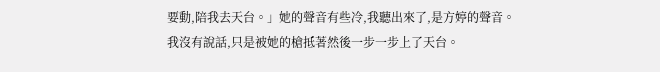要動,陪我去天台。」她的聲音有些冷,我聽出來了,是方婷的聲音。
我沒有說話,只是被她的槍抵著然後一步一步上了天台。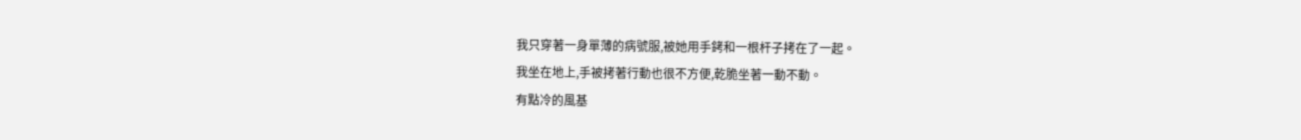我只穿著一身單薄的病號服,被她用手銬和一根杆子拷在了一起。
我坐在地上,手被拷著行動也很不方便,乾脆坐著一動不動。
有點冷的風基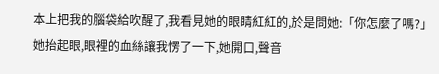本上把我的腦袋給吹醒了,我看見她的眼睛紅紅的,於是問她:「你怎麼了嗎?」
她抬起眼,眼裡的血絲讓我愣了一下,她開口,聲音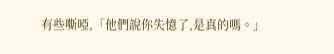有些嘶啞,「他們說你失憶了,是真的嗎。」